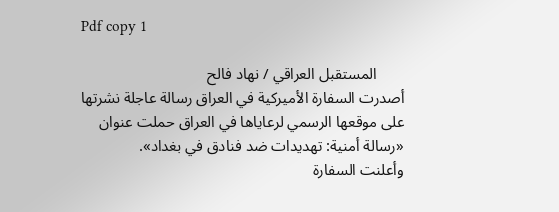Pdf copy 1

       المستقبل العراقي / نهاد فالح
أصدرت السفارة الأميركية في العراق رسالة عاجلة نشرتها على موقعها الرسمي لرعاياها في العراق حملت عنوان «رسالة أمنية: تهديدات ضد فنادق في بغداد».
وأعلنت السفارة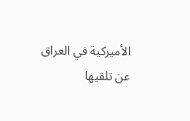الأميركية في العراق عن تلقيها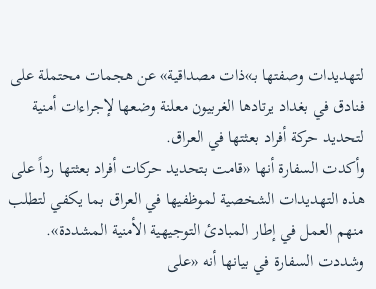لتهديدات وصفتها بـ»ذات مصداقية» عن هجمات محتملة على فنادق في بغداد يرتادها الغربيون معلنة وضعها لإجراءات أمنية لتحديد حركة أفراد بعثتها في العراق.
وأكدت السفارة أنها «قامت بتحديد حركات أفراد بعثتها رداً على هذه التهديدات الشخصية لموظفيها في العراق بما يكفي لتطلب منهم العمل في إطار المبادئ التوجيهية الأمنية المشددة».
وشددت السفارة في بيانها أنه «على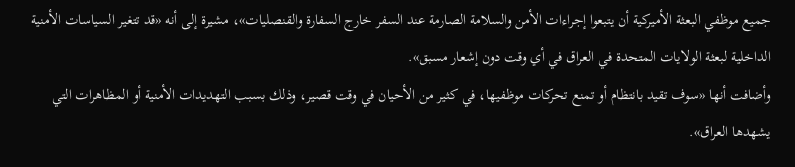جميع موظفي البعثة الأميركية أن يتبعوا إجراءات الأمن والسلامة الصارمة عند السفر خارج السفارة والقنصليات»، مشيرة إلى أنه «قد تتغير السياسات الأمنية الداخلية لبعثة الولايات المتحدة في العراق في أي وقت دون إشعار مسبق».
وأضافت أنها «سوف تقيد بانتظام أو تمنع تحركات موظفيها، في كثير من الأحيان في وقت قصير، وذلك بسبب التهديدات الأمنية أو المظاهرات التي يشهدها العراق».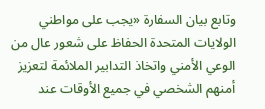وتابع بيان السفارة «يجب على مواطني الولايات المتحدة الحفاظ على شعور عال من الوعي الأمني واتخاذ التدابير الملائمة لتعزيز أمنهم الشخصي في جميع الأوقات عند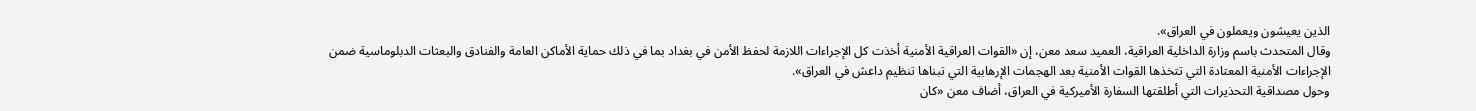الذين يعيشون ويعملون في العراق».
وقال المتحدث باسم وزارة الداخلية العراقية، العميد سعد معن، إن «القوات العراقية الأمنية أخذت كل الإجراءات اللازمة لحفظ الأمن في بغداد بما في ذلك حماية الأماكن العامة والفنادق والبعثات الدبلوماسية ضمن الإجراءات الأمنية المعتادة التي تتخذها القوات الأمنية بعد الهجمات الإرهابية التي تبناها تنظيم داعش في العراق».
وحول مصداقية التحذيرات التي أطلقتها السفارة الأميركية في العراق، أضاف معن «كان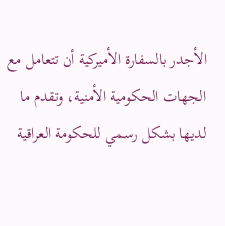الأجدر بالسفارة الأميركية أن تتعامل مع الجهات الحكومية الأمنية، وتقدم ما لديها بشكل رسمي للحكومة العراقية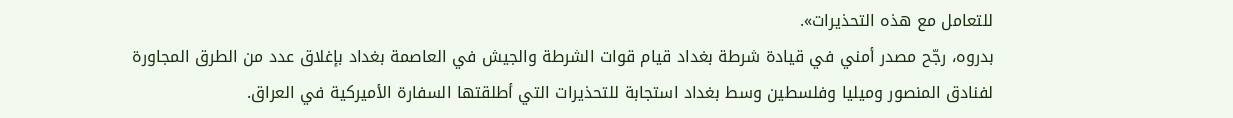للتعامل مع هذه التحذيرات».
بدروه، رجّح مصدر أمني في قيادة شرطة بغداد قيام قوات الشرطة والجيش في العاصمة بغداد بإغلاق عدد من الطرق المجاورة لفنادق المنصور وميليا وفلسطين وسط بغداد استجابة للتحذيرات التي أطلقتها السفارة الأميركية في العراق.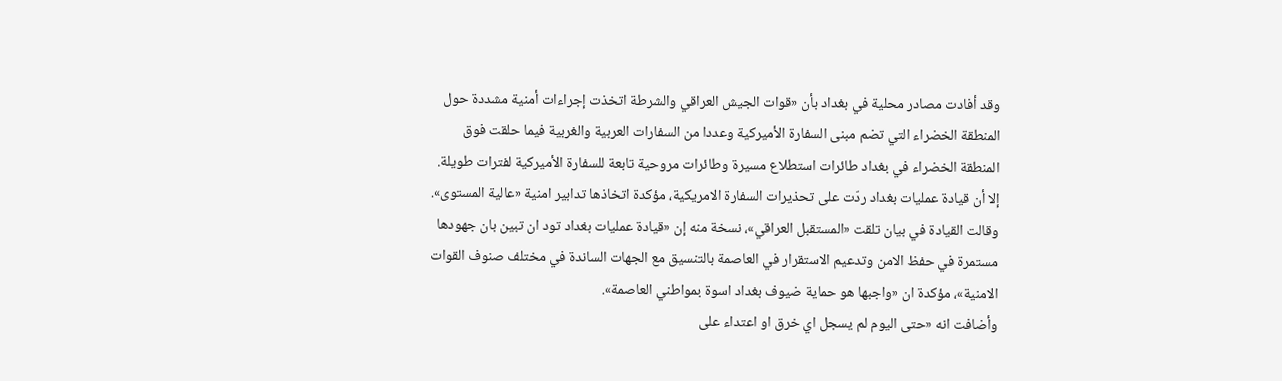وقد أفادت مصادر محلية في بغداد بأن «قوات الجيش العراقي والشرطة اتخذت إجراءات أمنية مشددة حول المنطقة الخضراء التي تضم مبنى السفارة الأميركية وعددا من السفارات العربية والغربية فيما حلقت فوق المنطقة الخضراء في بغداد طائرات استطلاع مسيرة وطائرات مروحية تابعة للسفارة الأميركية لفترات طويلة.
إلا أن قيادة عمليات بغداد ردّت على تحذيرات السفارة الامريكية، مؤكدة اتخاذها تدابير امنية «عالية المستوى».
وقالت القيادة في بيان تلقت «المستقبل العراقي»، نسخة منه إن «قيادة عمليات بغداد تود ان تبين بان جهودها مستمرة في حفظ الامن وتدعيم الاستقرار في العاصمة بالتنسيق مع الجهات الساندة في مختلف صنوف القوات الامنية»، مؤكدة ان «واجبها هو حماية ضيوف بغداد اسوة بمواطني العاصمة».
وأضافت انه «حتى اليوم لم يسجل اي خرق او اعتداء على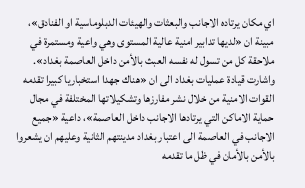اي مكان يرتاده الاجانب والبعثات والهيئات الدبلوماسية او الفنادق»، مبينة ان «لديها تدابير امنية عالية المستوى وهي واعية ومستمرة في ملاحقة كل من تسول له نفسه العبث بالأمن داخل العاصمة بغداد».
واشارت قيادة عمليات بغداد الى ان «هناك جهدا استخباريا كبيرا تقدمه القوات الامنية من خلال نشر مفارزها وتشكيلاتها المختلفة في مجال حماية الاماكن التي يرتادها الاجانب داخل العاصمة»، داعية «جميع الاجانب في العاصمة الى اعتبار بغداد مدينتهم الثانية وعليهم ان يشعروا بالأمن بالأمان في ظل ما تقدمه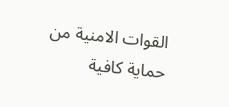القوات الامنية من حماية كافية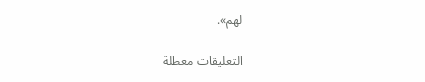لهم».

التعليقات معطلة